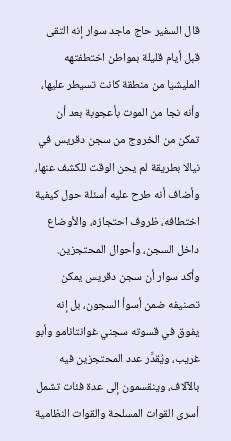قال السفير حاج ماجد سوار إنه التقى قبل أيام قليلة بمواطن اختطفتهه المليشيا من منطقة كانت تسيطر عليها، وأنه نجا من الموت بأعجوبة بعد أن تمكن من الخروج من سجن دقريس في نيالا بطريقة لم يحن الوقت للكشف عنها، وأضاف أنه طرح عليه أسئلة حول كيفية اختطافه، ظروف احتجازه، والأوضاع داخل السجن، وأحوال المحتجزين.
وأكد سوار أن سجن دقريس يمكن تصنيفه ضمن أسوأ السجون، بل إنه يفوق في قسوته سجني غوانتانامو وأبو غريب، ويُقدَّر عدد المحتجزين فيه بالآلاف، وينقسمون إلى عدة فئات تشمل أسرى القوات المسلحة والقوات النظامية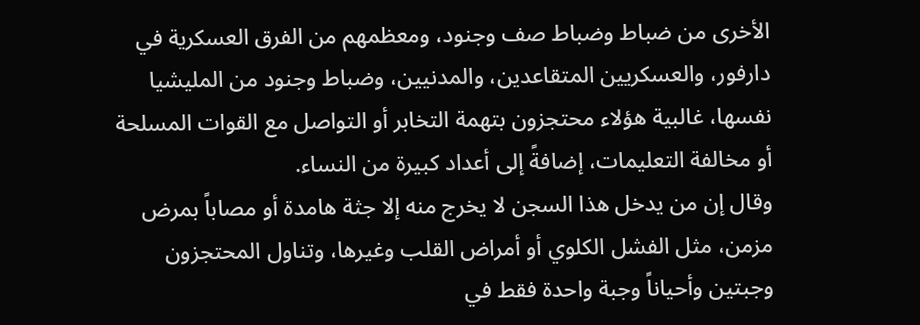الأخرى من ضباط وضباط صف وجنود، ومعظمهم من الفرق العسكرية في دارفور، والعسكريين المتقاعدين، والمدنيين، وضباط وجنود من المليشيا نفسها، غالبية هؤلاء محتجزون بتهمة التخابر أو التواصل مع القوات المسلحة أو مخالفة التعليمات، إضافةً إلى أعداد كبيرة من النساء.
وقال إن من يدخل هذا السجن لا يخرج منه إلا جثة هامدة أو مصاباً بمرض مزمن، مثل الفشل الكلوي أو أمراض القلب وغيرها، وتناول المحتجزون وجبتين وأحياناً وجبة واحدة فقط في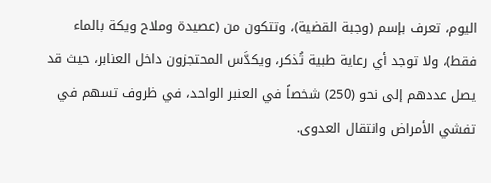اليوم، تعرف بإسم (وجبة القضية)، وتتكون من (عصيدة وملاح ويكة بالماء فقط)، ولا توجد أي رعاية طبية تُذكر، ويكدَّس المحتجزون داخل العنابر، حيث قد يصل عددهم إلى نحو (250) شخصاً في العنبر الواحد، في ظروف تسهم في تفشي الأمراض وانتقال العدوى.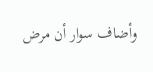وأضاف سوار أن مرض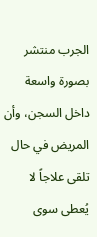الجرب منتشر بصورة واسعة داخل السجن، وأن المريض في حال تلقى علاجاً لا يُعطى سوى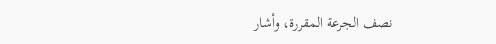نصف الجرعة المقررة، وأشار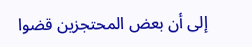إلى أن بعض المحتجزين قضوا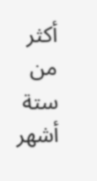أكثر من ستة أشهر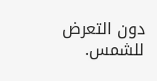دون التعرض للشمس.